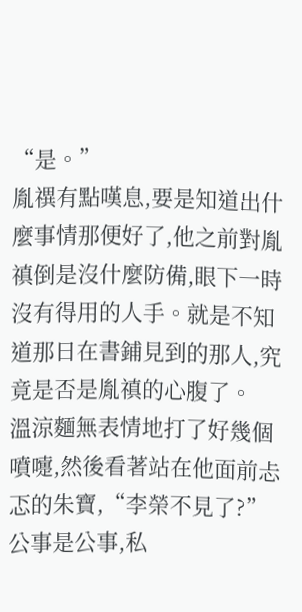“是。”
胤禩有點嘆息,要是知道出什麼事情那便好了,他之前對胤禛倒是沒什麼防備,眼下一時沒有得用的人手。就是不知道那日在書鋪見到的那人,究竟是否是胤禛的心腹了。
溫涼麵無表情地打了好幾個噴嚏,然後看著站在他面前忐忑的朱寶,“李榮不見了?”公事是公事,私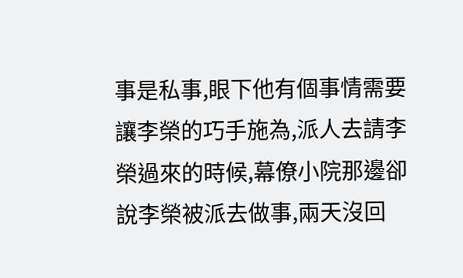事是私事,眼下他有個事情需要讓李榮的巧手施為,派人去請李榮過來的時候,幕僚小院那邊卻說李榮被派去做事,兩天沒回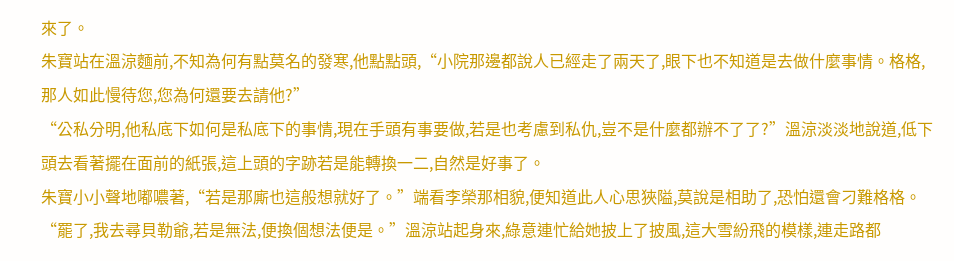來了。
朱寶站在溫涼麵前,不知為何有點莫名的發寒,他點點頭,“小院那邊都說人已經走了兩天了,眼下也不知道是去做什麼事情。格格,那人如此慢待您,您為何還要去請他?”
“公私分明,他私底下如何是私底下的事情,現在手頭有事要做,若是也考慮到私仇,豈不是什麼都辦不了了?”溫涼淡淡地說道,低下頭去看著擺在面前的紙張,這上頭的字跡若是能轉換一二,自然是好事了。
朱寶小小聲地嘟噥著,“若是那廝也這般想就好了。”端看李榮那相貌,便知道此人心思狹隘,莫說是相助了,恐怕還會刁難格格。
“罷了,我去尋貝勒爺,若是無法,便換個想法便是。”溫涼站起身來,綠意連忙給她披上了披風,這大雪紛飛的模樣,連走路都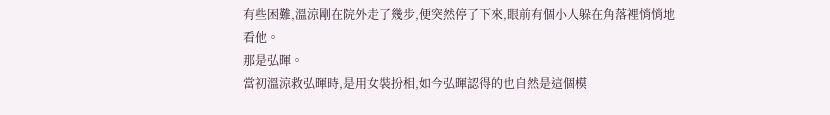有些困難,溫涼剛在院外走了幾步,便突然停了下來,眼前有個小人躲在角落裡悄悄地看他。
那是弘暉。
當初溫涼救弘暉時,是用女裝扮相,如今弘暉認得的也自然是這個模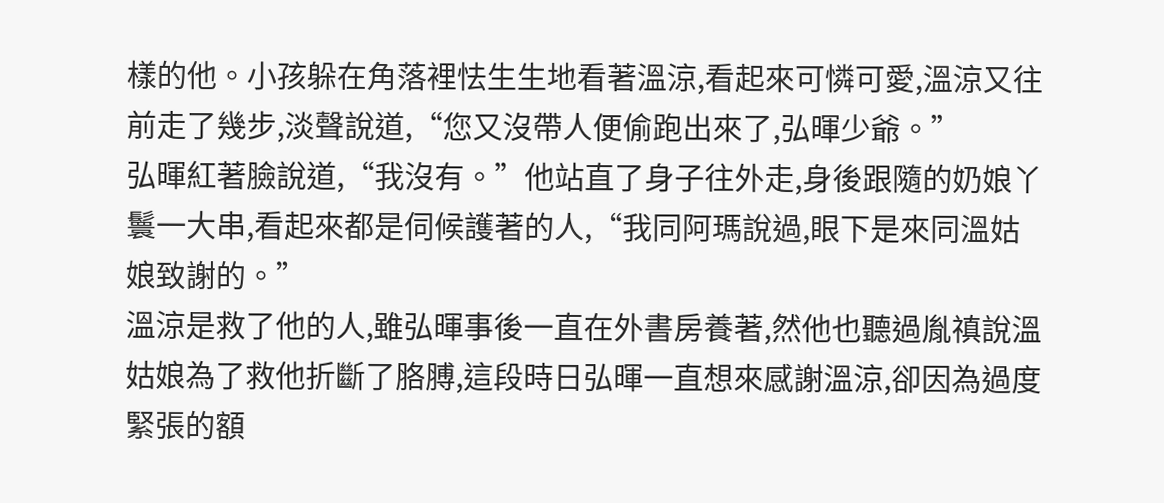樣的他。小孩躲在角落裡怯生生地看著溫涼,看起來可憐可愛,溫涼又往前走了幾步,淡聲說道,“您又沒帶人便偷跑出來了,弘暉少爺。”
弘暉紅著臉說道,“我沒有。”他站直了身子往外走,身後跟隨的奶娘丫鬟一大串,看起來都是伺候護著的人,“我同阿瑪說過,眼下是來同溫姑娘致謝的。”
溫涼是救了他的人,雖弘暉事後一直在外書房養著,然他也聽過胤禛說溫姑娘為了救他折斷了胳膊,這段時日弘暉一直想來感謝溫涼,卻因為過度緊張的額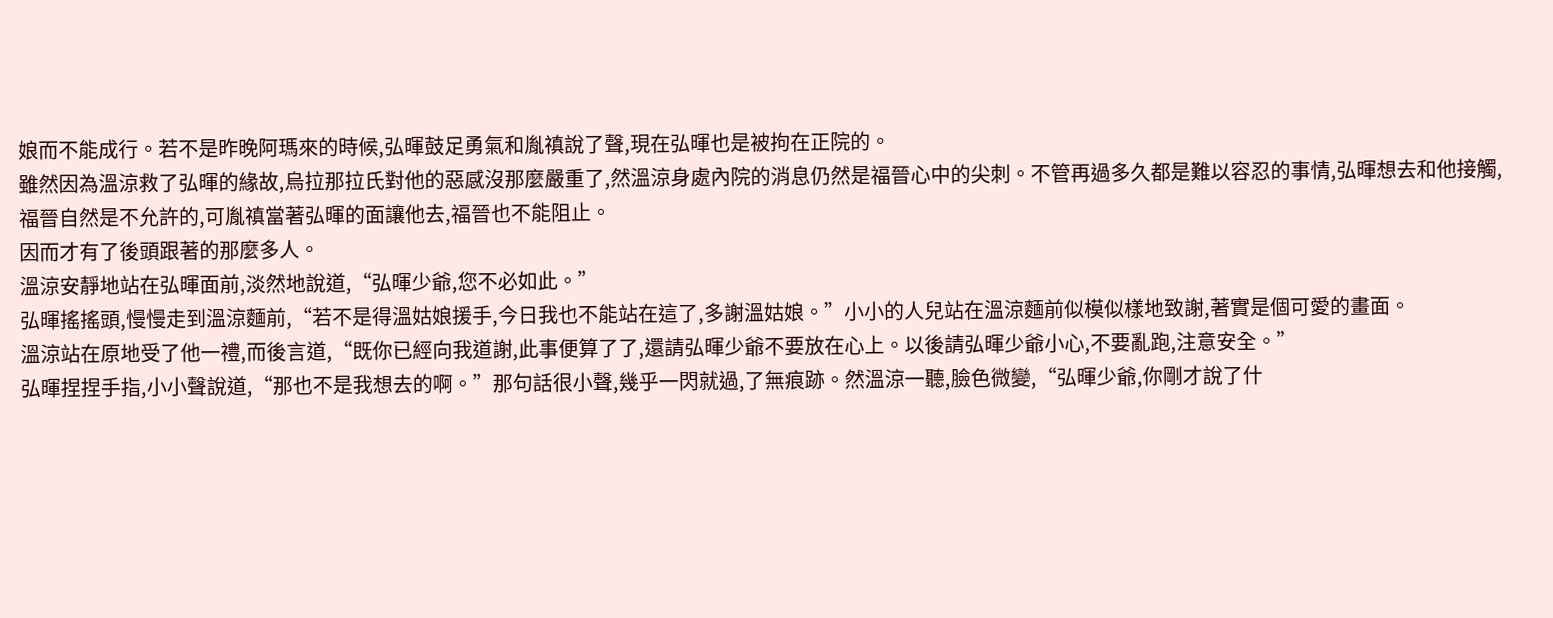娘而不能成行。若不是昨晚阿瑪來的時候,弘暉鼓足勇氣和胤禛說了聲,現在弘暉也是被拘在正院的。
雖然因為溫涼救了弘暉的緣故,烏拉那拉氏對他的惡感沒那麼嚴重了,然溫涼身處內院的消息仍然是福晉心中的尖刺。不管再過多久都是難以容忍的事情,弘暉想去和他接觸,福晉自然是不允許的,可胤禛當著弘暉的面讓他去,福晉也不能阻止。
因而才有了後頭跟著的那麼多人。
溫涼安靜地站在弘暉面前,淡然地說道,“弘暉少爺,您不必如此。”
弘暉搖搖頭,慢慢走到溫涼麵前,“若不是得溫姑娘援手,今日我也不能站在這了,多謝溫姑娘。”小小的人兒站在溫涼麵前似模似樣地致謝,著實是個可愛的畫面。
溫涼站在原地受了他一禮,而後言道,“既你已經向我道謝,此事便算了了,還請弘暉少爺不要放在心上。以後請弘暉少爺小心,不要亂跑,注意安全。”
弘暉捏捏手指,小小聲說道,“那也不是我想去的啊。”那句話很小聲,幾乎一閃就過,了無痕跡。然溫涼一聽,臉色微變,“弘暉少爺,你剛才說了什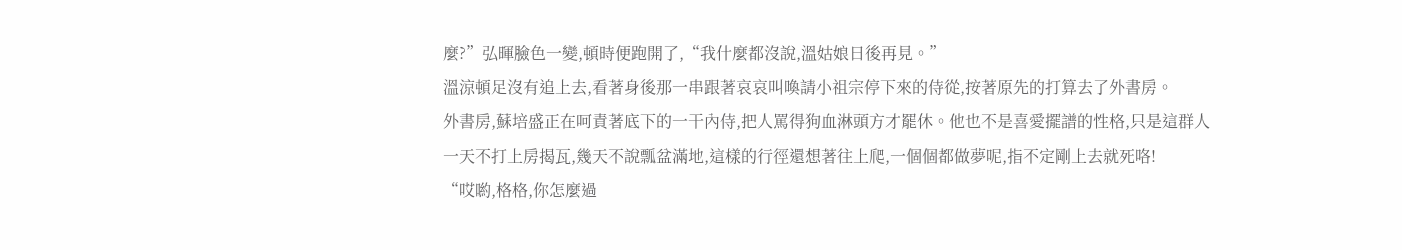麼?”弘暉臉色一變,頓時便跑開了,“我什麼都沒說,溫姑娘日後再見。”
溫涼頓足沒有追上去,看著身後那一串跟著哀哀叫喚請小祖宗停下來的侍從,按著原先的打算去了外書房。
外書房,蘇培盛正在呵責著底下的一干內侍,把人罵得狗血淋頭方才罷休。他也不是喜愛擺譜的性格,只是這群人一天不打上房揭瓦,幾天不說瓢盆滿地,這樣的行徑還想著往上爬,一個個都做夢呢,指不定剛上去就死咯!
“哎喲,格格,你怎麼過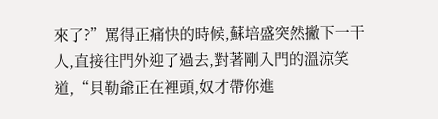來了?”罵得正痛快的時候,蘇培盛突然撇下一干人,直接往門外迎了過去,對著剛入門的溫涼笑道,“貝勒爺正在裡頭,奴才帶你進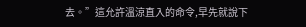去。”這允許溫涼直入的命令,早先就說下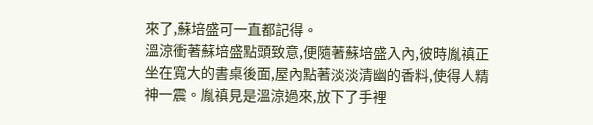來了,蘇培盛可一直都記得。
溫涼衝著蘇培盛點頭致意,便隨著蘇培盛入內,彼時胤禛正坐在寬大的書桌後面,屋內點著淡淡清幽的香料,使得人精神一震。胤禛見是溫涼過來,放下了手裡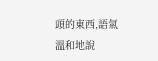頭的東西,語氣溫和地說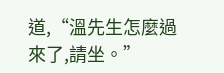道,“溫先生怎麼過來了,請坐。”